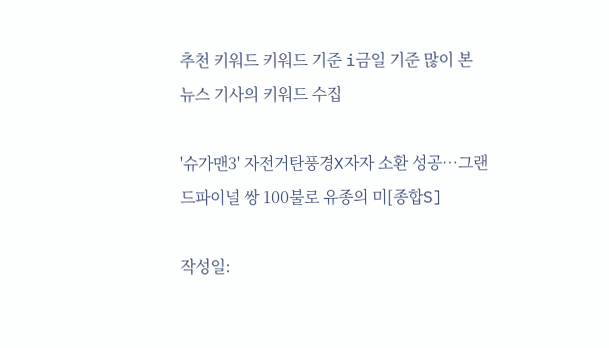추천 키워드 키워드 기준 i금일 기준 많이 본
뉴스 기사의 키워드 수집

'슈가맨3' 자전거탄풍경X자자 소환 성공…그랜드파이널 쌍 100불로 유종의 미[종합S]

작성일: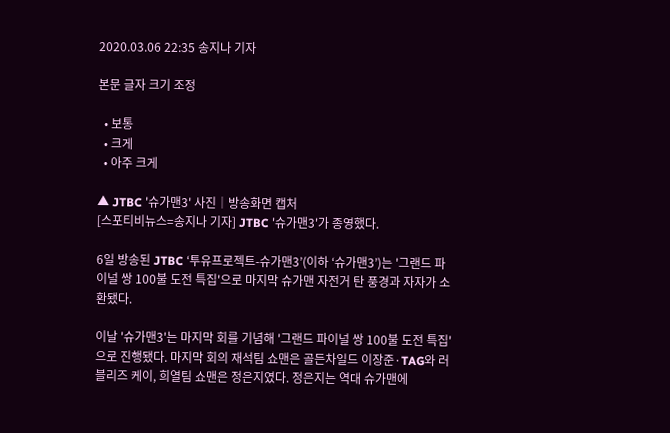2020.03.06 22:35 송지나 기자

본문 글자 크기 조정

  • 보통
  • 크게
  • 아주 크게

▲ JTBC '슈가맨3' 사진│방송화면 캡처
[스포티비뉴스=송지나 기자] JTBC '슈가맨3'가 종영했다.

6일 방송된 JTBC ‘투유프로젝트-슈가맨3’(이하 ‘슈가맨3’)는 '그랜드 파이널 쌍 100불 도전 특집'으로 마지막 슈가맨 자전거 탄 풍경과 자자가 소환됐다.

이날 '슈가맨3'는 마지막 회를 기념해 '그랜드 파이널 쌍 100불 도전 특집'으로 진행됐다. 마지막 회의 재석팀 쇼맨은 골든차일드 이장준·TAG와 러블리즈 케이, 희열팀 쇼맨은 정은지였다. 정은지는 역대 슈가맨에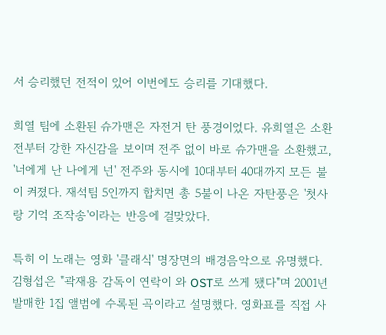서 승리했던 전적이 있어 이번에도 승리를 기대했다.

희열 팀에 소환된 슈가맨은 자전거 탄 풍경이었다. 유희열은 소환 전부터 강한 자신감을 보이며 전주 없이 바로 슈가맨을 소환했고, '너에게 난 나에게 넌' 전주와 동시에 10대부터 40대까지 모든 불이 켜졌다. 재석팀 5인까지 합치면 총 5불이 나온 자탄풍은 '첫사랑 기억 조작송'이라는 반응에 걸맞았다.

특히 이 노래는 영화 '클래식' 명장면의 배경음악으로 유명했다. 김형섭은 "곽재용 감독이 연락이 와 OST로 쓰게 됐다"며 2001년 발매한 1집 앨범에 수록된 곡이라고 설명했다. 영화표를 직접 사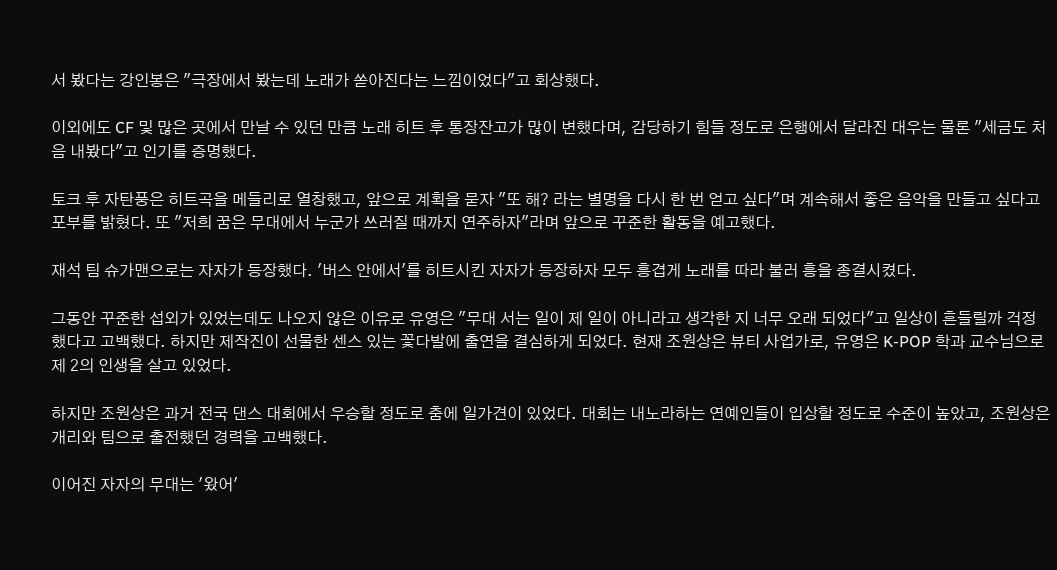서 봤다는 강인봉은 "극장에서 봤는데 노래가 쏟아진다는 느낌이었다"고 회상했다.

이외에도 CF 및 많은 곳에서 만날 수 있던 만큼 노래 히트 후 통장잔고가 많이 변했다며, 감당하기 힘들 정도로 은행에서 달라진 대우는 물론 "세금도 처음 내봤다"고 인기를 증명했다.

토크 후 자탄풍은 히트곡을 메들리로 열창했고, 앞으로 계획을 묻자 "또 해? 라는 별명을 다시 한 번 얻고 싶다"며 계속해서 좋은 음악을 만들고 싶다고 포부를 밝혔다. 또 "저희 꿈은 무대에서 누군가 쓰러질 때까지 연주하자"라며 앞으로 꾸준한 활동을 예고했다.

재석 팀 슈가맨으로는 자자가 등장했다. '버스 안에서'를 히트시킨 자자가 등장하자 모두 흥겹게 노래를 따라 불러 흥을 종결시켰다.

그동안 꾸준한 섭외가 있었는데도 나오지 않은 이유로 유영은 "무대 서는 일이 제 일이 아니라고 생각한 지 너무 오래 되었다"고 일상이 흔들릴까 걱정했다고 고백했다. 하지만 제작진이 선물한 센스 있는 꽃다발에 출연을 결심하게 되었다. 현재 조원상은 뷰티 사업가로, 유영은 K-POP 학과 교수님으로 제 2의 인생을 살고 있었다.

하지만 조원상은 과거 전국 댄스 대회에서 우승할 정도로 춤에 일가견이 있었다. 대회는 내노라하는 연예인들이 입상할 정도로 수준이 높았고, 조원상은 개리와 팀으로 출전했던 경력을 고백했다.

이어진 자자의 무대는 '왔어'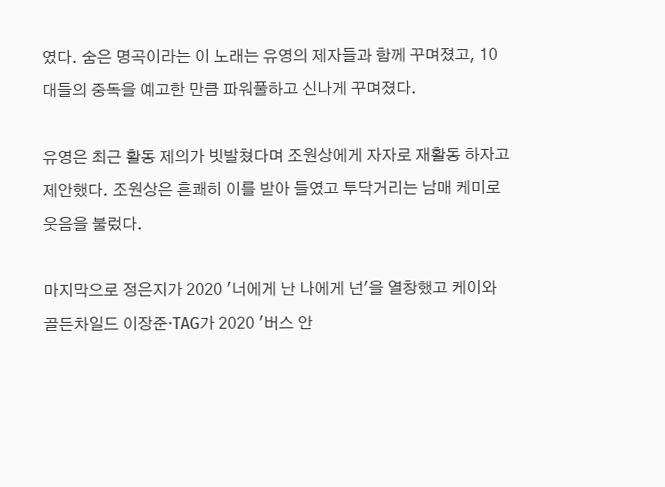였다. 숨은 명곡이라는 이 노래는 유영의 제자들과 함께 꾸며졌고, 10대들의 중독을 예고한 만큼 파워풀하고 신나게 꾸며졌다.

유영은 최근 활동 제의가 빗발쳤다며 조원상에게 자자로 재활동 하자고 제안했다. 조원상은 흔쾌히 이를 받아 들였고 투닥거리는 남매 케미로 웃음을 불렀다.

마지막으로 정은지가 2020 '너에게 난 나에게 넌'을 열창했고 케이와 골든차일드 이장준·TAG가 2020 '버스 안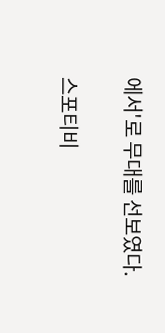에서'로 무대를 선보였다.

스포티비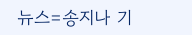뉴스=송지나 기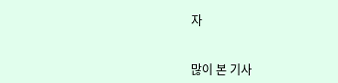자


많이 본 기사